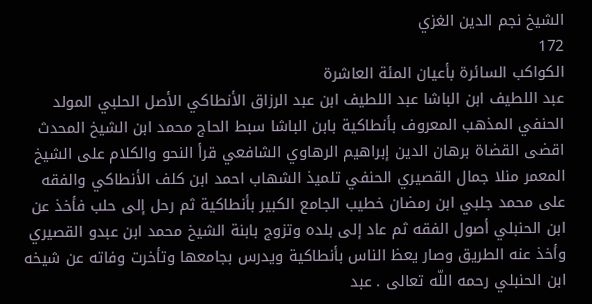الشيخ نجم الدين الغزي
172
الكواكب السائرة بأعيان المئة العاشرة
عبد اللطيف ابن الباشا عبد اللطيف ابن عبد الرزاق الأنطاكي الأصل الحلبي المولد الحنفي المذهب المعروف بأنطاكية بابن الباشا سبط الحاج محمد ابن الشيخ المحدث اقضى القضاة برهان الدين إبراهيم الرهاوي الشافعي قرأ النحو والكلام على الشيخ المعمر منلا جمال القصيري الحنفي تلميذ الشهاب احمد ابن كلف الأنطاكي والفقه على محمد جلبي ابن رمضان خطيب الجامع الكبير بأنطاكية ثم رحل إلى حلب فأخذ عن ابن الحنبلي أصول الفقه ثم عاد إلى بلده وتزوج بابنة الشيخ محمد ابن عبدو القصيري وأخذ عنه الطريق وصار يعظ الناس بأنطاكية ويدرس بجامعها وتأخرت وفاته عن شيخه ابن الحنبلي رحمه اللّه تعالى . عبد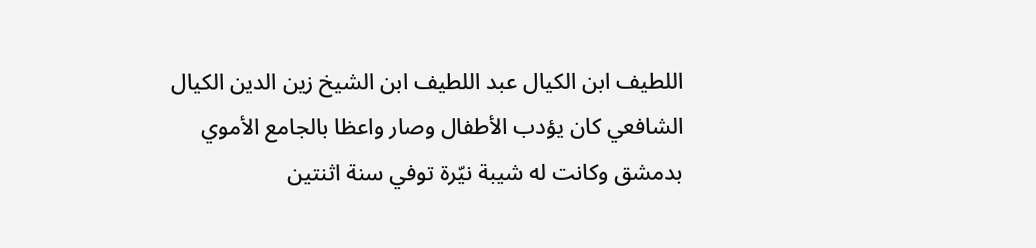اللطيف ابن الكيال عبد اللطيف ابن الشيخ زين الدين الكيال الشافعي كان يؤدب الأطفال وصار واعظا بالجامع الأموي بدمشق وكانت له شيبة نيّرة توفي سنة اثنتين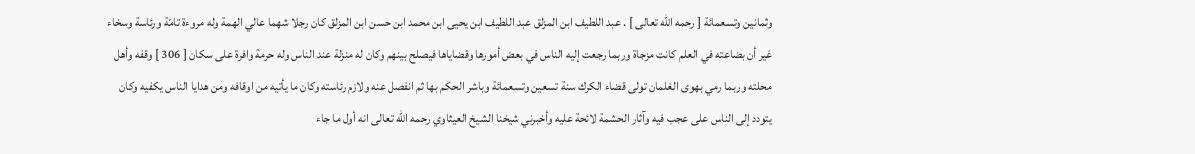وثمانين وتسعمائة [ رحمه اللّه تعالى ] . عبد اللطيف ابن المزلق عبد اللطيف ابن يحيى ابن محمد ابن حسن ابن المزلق كان رجلا شهما عالي الهمة وله مروءة تامّة ورئاسة وسخاء غير أن بضاعته في العلم كانت مزجاة وربما رجعت إليه الناس في بعض أمورها وقضاياها فيصلح بينهم وكان له منزلة عند الناس وله حرمة وافرة على سكان [ 306 ] وقفه وأهل محلته وربما رمي بهوى الغلمان تولى قضاء الكرك سنة تسعين وتسعمائة وباشر الحكم بها ثم انفصل عنه ولازم رئاسته وكان ما يأتيه من اوقافه ومن هدايا الناس يكفيه وكان يتودد إلى الناس على عجب فيه وآثار الحشمة لائحة عليه وأخبرني شيخنا الشيخ العيثاوي رحمه اللّه تعالى انه أول ما جاء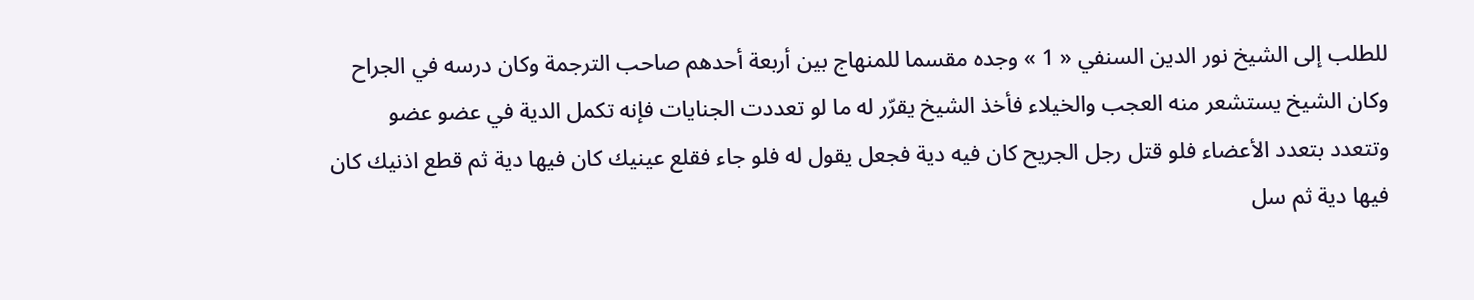للطلب إلى الشيخ نور الدين السنفي « 1 » وجده مقسما للمنهاج بين أربعة أحدهم صاحب الترجمة وكان درسه في الجراح وكان الشيخ يستشعر منه العجب والخيلاء فأخذ الشيخ يقرّر له ما لو تعددت الجنايات فإنه تكمل الدية في عضو عضو وتتعدد بتعدد الأعضاء فلو قتل رجل الجريح كان فيه دية فجعل يقول له فلو جاء فقلع عينيك كان فيها دية ثم قطع اذنيك كان فيها دية ثم سل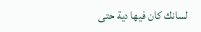لسانك كان فيها دية حتى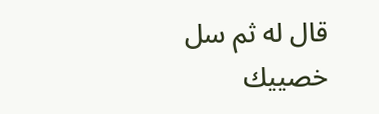قال له ثم سل خصييك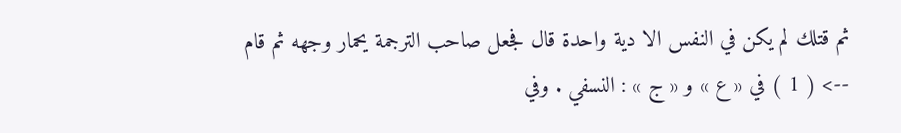ثم قتلك لم يكن في النفس الا دية واحدة قال فجعل صاحب الترجمة يحمار وجهه ثم قام
--> ( 1 ) في « ع » و « ج » : النسفي . وفي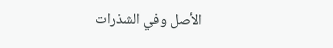الأصل وفي الشذرات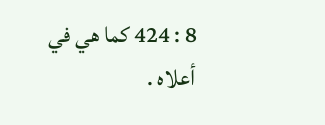8 : 424 كما هي في أعلاه .